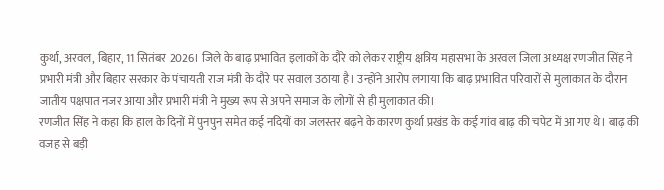कुर्था, अरवल, बिहार, 11 सितंबर 2026। जिले के बाढ़ प्रभावित इलाकों के दौरे को लेकर राष्ट्रीय क्षत्रिय महासभा के अरवल जिला अध्यक्ष रणजीत सिंह ने प्रभारी मंत्री और बिहार सरकार के पंचायती राज मंत्री के दौरे पर सवाल उठाया है। उन्होंने आरोप लगाया कि बाढ़ प्रभावित परिवारों से मुलाकात के दौरान जातीय पक्षपात नजर आया और प्रभारी मंत्री ने मुख्य रूप से अपने समाज के लोगों से ही मुलाकात की।
रणजीत सिंह ने कहा कि हाल के दिनों में पुनपुन समेत कई नदियों का जलस्तर बढ़ने के कारण कुर्था प्रखंड के कई गांव बाढ़ की चपेट में आ गए थे। बाढ़ की वजह से बड़ी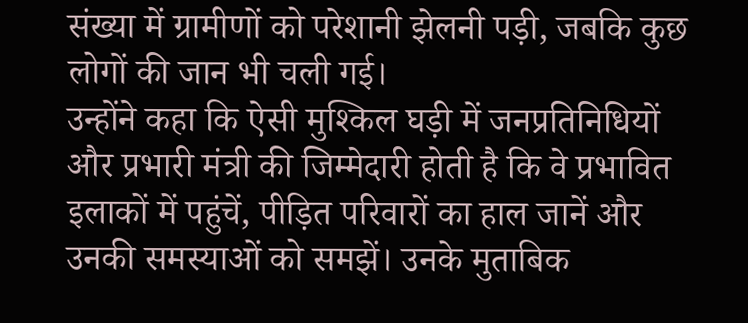संख्या में ग्रामीणों को परेशानी झेलनी पड़ी, जबकि कुछ लोगों की जान भी चली गई।
उन्होंने कहा कि ऐसी मुश्किल घड़ी में जनप्रतिनिधियों और प्रभारी मंत्री की जिम्मेदारी होती है कि वे प्रभावित इलाकों में पहुंचें, पीड़ित परिवारों का हाल जानें और उनकी समस्याओं को समझें। उनके मुताबिक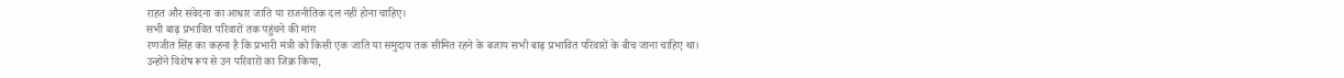राहत और संवेदना का आधार जाति या राजनीतिक दल नहीं होना चाहिए।
सभी बाढ़ प्रभावित परिवारों तक पहुंचने की मांग
रणजीत सिंह का कहना है कि प्रभारी मंत्री को किसी एक जाति या समुदाय तक सीमित रहने के बजाय सभी बाढ़ प्रभावित परिवारों के बीच जाना चाहिए था। उन्होंने विशेष रूप से उन परिवारों का जिक्र किया,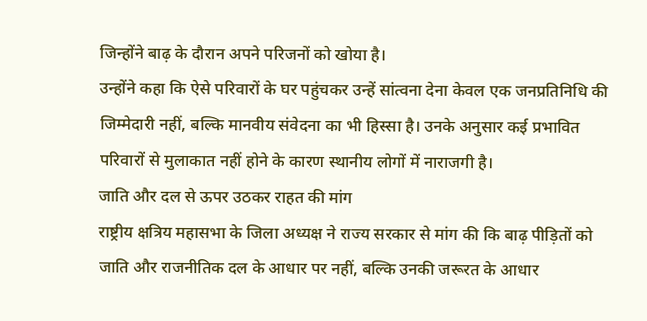जिन्होंने बाढ़ के दौरान अपने परिजनों को खोया है।
उन्होंने कहा कि ऐसे परिवारों के घर पहुंचकर उन्हें सांत्वना देना केवल एक जनप्रतिनिधि की जिम्मेदारी नहीं, बल्कि मानवीय संवेदना का भी हिस्सा है। उनके अनुसार कई प्रभावित परिवारों से मुलाकात नहीं होने के कारण स्थानीय लोगों में नाराजगी है।
जाति और दल से ऊपर उठकर राहत की मांग
राष्ट्रीय क्षत्रिय महासभा के जिला अध्यक्ष ने राज्य सरकार से मांग की कि बाढ़ पीड़ितों को जाति और राजनीतिक दल के आधार पर नहीं, बल्कि उनकी जरूरत के आधार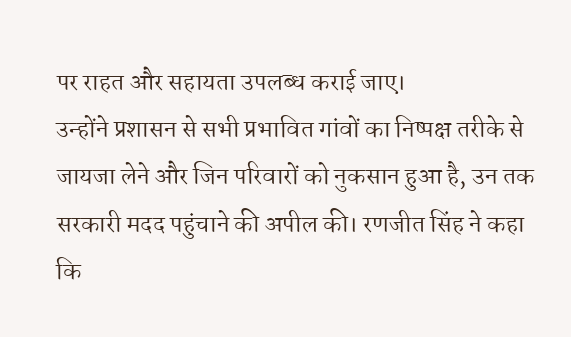पर राहत और सहायता उपलब्ध कराई जाए।
उन्होंने प्रशासन से सभी प्रभावित गांवों का निष्पक्ष तरीके से जायजा लेने और जिन परिवारों को नुकसान हुआ है, उन तक सरकारी मदद पहुंचाने की अपील की। रणजीत सिंह ने कहा कि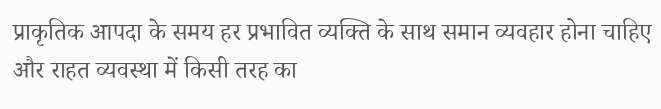प्राकृतिक आपदा के समय हर प्रभावित व्यक्ति के साथ समान व्यवहार होना चाहिए और राहत व्यवस्था में किसी तरह का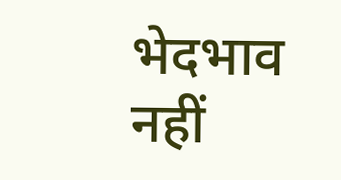भेदभाव नहीं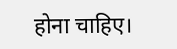होना चाहिए।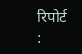रिपोर्ट :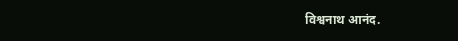विश्वनाथ आनंद.